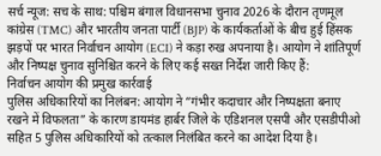सर्च न्यूज: सच के साथ: पश्चिम बंगाल विधानसभा चुनाव 2026 के दौरान तृणमूल कांग्रेस (TMC) और भारतीय जनता पार्टी (BJP) के कार्यकर्ताओं के बीच हुई हिंसक झड़पों पर भारत निर्वाचन आयोग (ECI) ने कड़ा रुख अपनाया है। आयोग ने शांतिपूर्ण और निष्पक्ष चुनाव सुनिश्चित करने के लिए कई सख्त निर्देश जारी किए हैं:
निर्वाचन आयोग की प्रमुख कार्रवाई
पुलिस अधिकारियों का निलंबन: आयोग ने “गंभीर कदाचार और निष्पक्षता बनाए रखने में विफलता” के कारण डायमंड हार्बर जिले के एडिशनल एसपी और एसडीपीओ सहित 5 पुलिस अधिकारियों को तत्काल निलंबित करने का आदेश दिया है।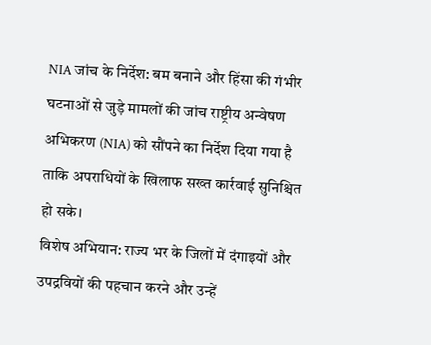NIA जांच के निर्देश: बम बनाने और हिंसा की गंभीर घटनाओं से जुड़े मामलों की जांच राष्ट्रीय अन्वेषण अभिकरण (NIA) को सौंपने का निर्देश दिया गया है ताकि अपराधियों के खिलाफ सख्त कार्रवाई सुनिश्चित हो सके।
विशेष अभियान: राज्य भर के जिलों में दंगाइयों और उपद्रवियों की पहचान करने और उन्हें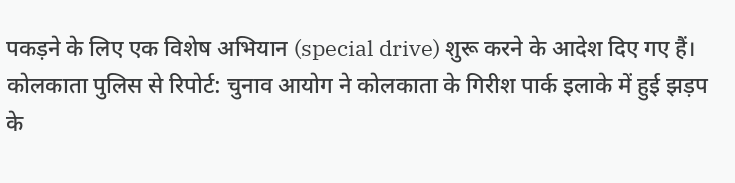पकड़ने के लिए एक विशेष अभियान (special drive) शुरू करने के आदेश दिए गए हैं।
कोलकाता पुलिस से रिपोर्ट: चुनाव आयोग ने कोलकाता के गिरीश पार्क इलाके में हुई झड़प के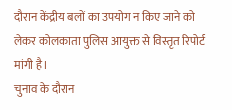दौरान केंद्रीय बलों का उपयोग न किए जाने को लेकर कोलकाता पुलिस आयुक्त से विस्तृत रिपोर्ट मांगी है।
चुनाव के दौरान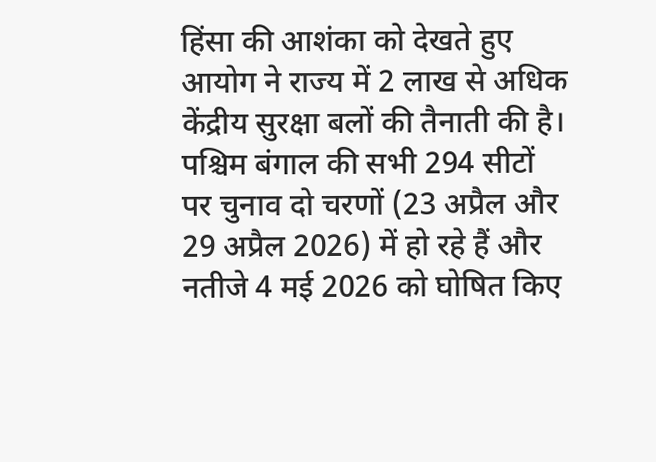हिंसा की आशंका को देखते हुए आयोग ने राज्य में 2 लाख से अधिक केंद्रीय सुरक्षा बलों की तैनाती की है। पश्चिम बंगाल की सभी 294 सीटों पर चुनाव दो चरणों (23 अप्रैल और 29 अप्रैल 2026) में हो रहे हैं और नतीजे 4 मई 2026 को घोषित किए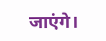जाएंगे।